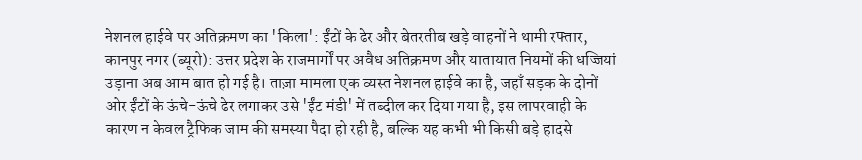नेशनल हाईवे पर अतिक्रमण का 'किला': ईंटों के ढेर और बेतरतीब खड़े वाहनों ने थामी रफ्तार, कानपुर नगर (ब्यूरो): उत्तर प्रदेश के राजमार्गों पर अवैध अतिक्रमण और यातायात नियमों की धज्जियां उड़ाना अब आम बात हो गई है। ताज़ा मामला एक व्यस्त नेशनल हाईवे का है, जहाँ सड़क के दोनों ओर ईंटों के ऊंचे-ऊंचे ढेर लगाकर उसे 'ईंट मंडी' में तब्दील कर दिया गया है, इस लापरवाही के कारण न केवल ट्रैफिक जाम की समस्या पैदा हो रही है, बल्कि यह कभी भी किसी बड़े हादसे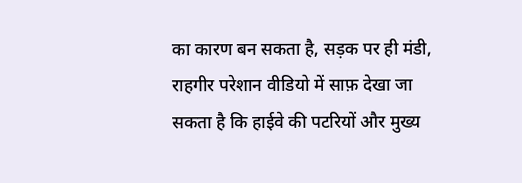का कारण बन सकता है, सड़क पर ही मंडी, राहगीर परेशान वीडियो में साफ़ देखा जा सकता है कि हाईवे की पटरियों और मुख्य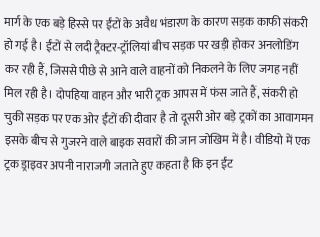मार्ग के एक बड़े हिस्से पर ईंटों के अवैध भंडारण के कारण सड़क काफी संकरी हो गई है। ईंटों से लदी ट्रैक्टर-ट्रॉलियां बीच सड़क पर खड़ी होकर अनलोडिंग कर रही हैं, जिससे पीछे से आने वाले वाहनों को निकलने के लिए जगह नहीं मिल रही है। दोपहिया वाहन और भारी ट्रक आपस में फंस जाते हैं, संकरी हो चुकी सड़क पर एक ओर ईंटों की दीवार है तो दूसरी ओर बड़े ट्रकों का आवागमन इसके बीच से गुजरने वाले बाइक सवारों की जान जोखिम में है। वीडियो में एक ट्रक ड्राइवर अपनी नाराजगी जताते हुए कहता है कि इन ईंट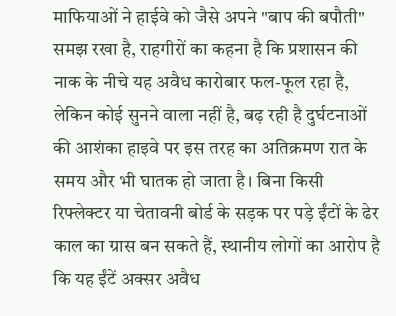माफियाओं ने हाईवे को जैसे अपने "बाप की बपौती" समझ रखा है, राहगीरों का कहना है कि प्रशासन की नाक के नीचे यह अवैध कारोबार फल-फूल रहा है, लेकिन कोई सुनने वाला नहीं है, बढ़ रही है दुर्घटनाओं की आशंका हाइवे पर इस तरह का अतिक्रमण रात के समय और भी घातक हो जाता है। बिना किसी रिफ्लेक्टर या चेतावनी बोर्ड के सड़क पर पड़े ईंटों के ढेर काल का ग्रास बन सकते हैं, स्थानीय लोगों का आरोप है कि यह ईंटें अक्सर अवैध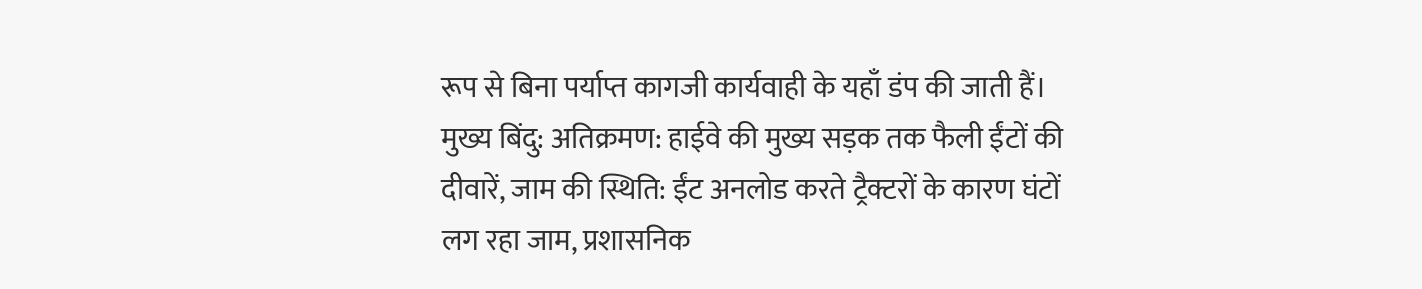रूप से बिना पर्याप्त कागजी कार्यवाही के यहाँ डंप की जाती हैं। मुख्य बिंदु: अतिक्रमण: हाईवे की मुख्य सड़क तक फैली ईंटों की दीवारें, जाम की स्थिति: ईंट अनलोड करते ट्रैक्टरों के कारण घंटों लग रहा जाम, प्रशासनिक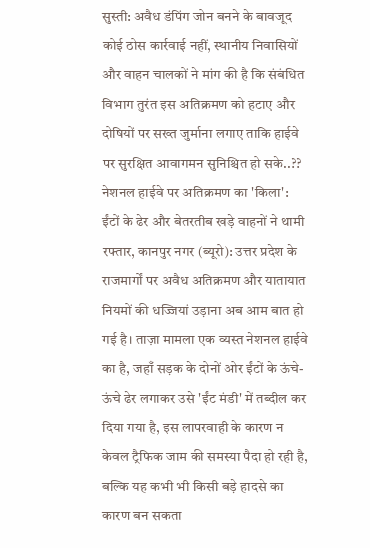सुस्ती: अवैध डंपिंग जोन बनने के बावजूद कोई ठोस कार्रवाई नहीं, स्थानीय निवासियों और वाहन चालकों ने मांग की है कि संबंधित विभाग तुरंत इस अतिक्रमण को हटाए और दोषियों पर सख्त जुर्माना लगाए ताकि हाईवे पर सुरक्षित आवागमन सुनिश्चित हो सके..??
नेशनल हाईवे पर अतिक्रमण का 'किला': ईंटों के ढेर और बेतरतीब खड़े वाहनों ने थामी रफ्तार, कानपुर नगर (ब्यूरो): उत्तर प्रदेश के राजमार्गों पर अवैध अतिक्रमण और यातायात नियमों की धज्जियां उड़ाना अब आम बात हो गई है। ताज़ा मामला एक व्यस्त नेशनल हाईवे का है, जहाँ सड़क के दोनों ओर ईंटों के ऊंचे-ऊंचे ढेर लगाकर उसे 'ईंट मंडी' में तब्दील कर दिया गया है, इस लापरवाही के कारण न केवल ट्रैफिक जाम की समस्या पैदा हो रही है, बल्कि यह कभी भी किसी बड़े हादसे का कारण बन सकता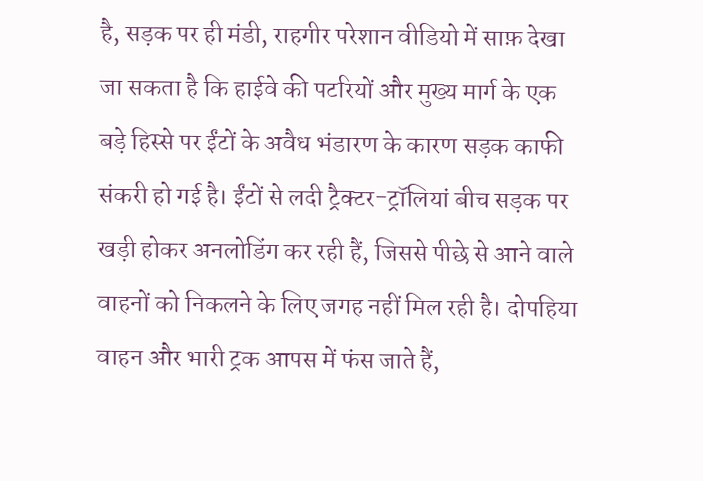है, सड़क पर ही मंडी, राहगीर परेशान वीडियो में साफ़ देखा जा सकता है कि हाईवे की पटरियों और मुख्य मार्ग के एक बड़े हिस्से पर ईंटों के अवैध भंडारण के कारण सड़क काफी संकरी हो गई है। ईंटों से लदी ट्रैक्टर-ट्रॉलियां बीच सड़क पर खड़ी होकर अनलोडिंग कर रही हैं, जिससे पीछे से आने वाले वाहनों को निकलने के लिए जगह नहीं मिल रही है। दोपहिया वाहन और भारी ट्रक आपस में फंस जाते हैं,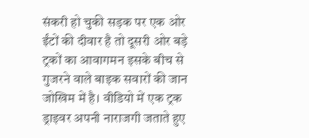संकरी हो चुकी सड़क पर एक ओर ईंटों की दीवार है तो दूसरी ओर बड़े ट्रकों का आवागमन इसके बीच से गुजरने वाले बाइक सवारों की जान जोखिम में है। वीडियो में एक ट्रक ड्राइवर अपनी नाराजगी जताते हुए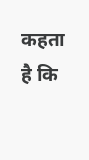कहता है कि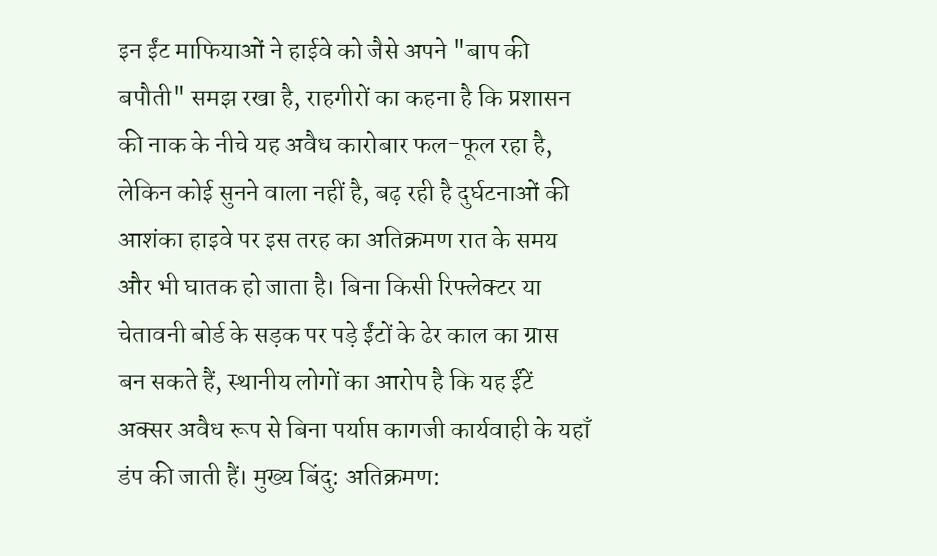इन ईंट माफियाओं ने हाईवे को जैसे अपने "बाप की बपौती" समझ रखा है, राहगीरों का कहना है कि प्रशासन की नाक के नीचे यह अवैध कारोबार फल-फूल रहा है, लेकिन कोई सुनने वाला नहीं है, बढ़ रही है दुर्घटनाओं की आशंका हाइवे पर इस तरह का अतिक्रमण रात के समय और भी घातक हो जाता है। बिना किसी रिफ्लेक्टर या चेतावनी बोर्ड के सड़क पर पड़े ईंटों के ढेर काल का ग्रास बन सकते हैं, स्थानीय लोगों का आरोप है कि यह ईंटें अक्सर अवैध रूप से बिना पर्याप्त कागजी कार्यवाही के यहाँ डंप की जाती हैं। मुख्य बिंदु: अतिक्रमण: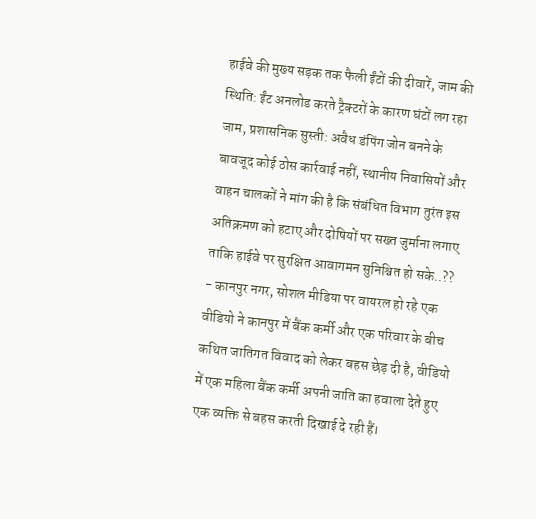हाईवे की मुख्य सड़क तक फैली ईंटों की दीवारें, जाम की स्थिति: ईंट अनलोड करते ट्रैक्टरों के कारण घंटों लग रहा जाम, प्रशासनिक सुस्ती: अवैध डंपिंग जोन बनने के बावजूद कोई ठोस कार्रवाई नहीं, स्थानीय निवासियों और वाहन चालकों ने मांग की है कि संबंधित विभाग तुरंत इस अतिक्रमण को हटाए और दोषियों पर सख्त जुर्माना लगाए ताकि हाईवे पर सुरक्षित आवागमन सुनिश्चित हो सके..??
- कानपुर नगर, सोशल मीडिया पर वायरल हो रहे एक वीडियो ने कानपुर में बैंक कर्मी और एक परिवार के बीच कथित जातिगत विवाद को लेकर बहस छेड़ दी है, वीडियो में एक महिला बैंक कर्मी अपनी जाति का हवाला देते हुए एक व्यक्ति से बहस करती दिखाई दे रही हैं।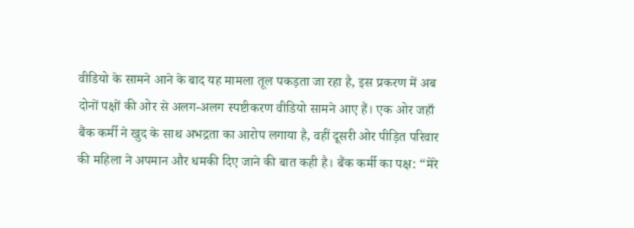वीडियो के सामने आने के बाद यह मामला तूल पकड़ता जा रहा है, इस प्रकरण में अब दोनों पक्षों की ओर से अलग-अलग स्पष्टीकरण वीडियो सामने आए हैं। एक ओर जहाँ बैंक कर्मी ने खुद के साथ अभद्रता का आरोप लगाया है, वहीं दूसरी ओर पीड़ित परिवार की महिला ने अपमान और धमकी दिए जाने की बात कही है। बैंक कर्मी का पक्ष: “मेरे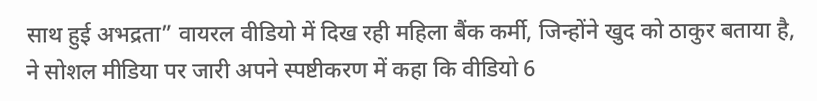साथ हुई अभद्रता” वायरल वीडियो में दिख रही महिला बैंक कर्मी, जिन्होंने खुद को ठाकुर बताया है, ने सोशल मीडिया पर जारी अपने स्पष्टीकरण में कहा कि वीडियो 6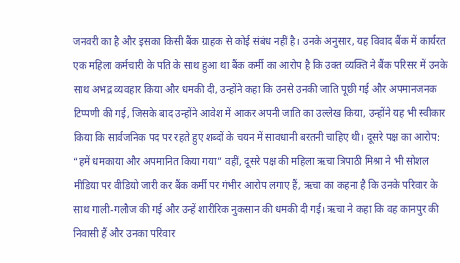जनवरी का है और इसका किसी बैंक ग्राहक से कोई संबंध नहीं है। उनके अनुसार, यह विवाद बैंक में कार्यरत एक महिला कर्मचारी के पति के साथ हुआ था बैंक कर्मी का आरोप है कि उक्त व्यक्ति ने बैंक परिसर में उनके साथ अभद्र व्यवहार किया और धमकी दी, उन्होंने कहा कि उनसे उनकी जाति पूछी गई और अपमानजनक टिप्पणी की गई, जिसके बाद उन्होंने आवेश में आकर अपनी जाति का उल्लेख किया, उन्होंने यह भी स्वीकार किया कि सार्वजनिक पद पर रहते हुए शब्दों के चयन में सावधानी बरतनी चाहिए थी। दूसरे पक्ष का आरोप: “हमें धमकाया और अपमानित किया गया” वहीं, दूसरे पक्ष की महिला ऋचा त्रिपाठी मिश्रा ने भी सोशल मीडिया पर वीडियो जारी कर बैंक कर्मी पर गंभीर आरोप लगाए हैं, ऋचा का कहना है कि उनके परिवार के साथ गाली-गलौज की गई और उन्हें शारीरिक नुकसान की धमकी दी गई। ऋचा ने कहा कि वह कानपुर की निवासी हैं और उनका परिवार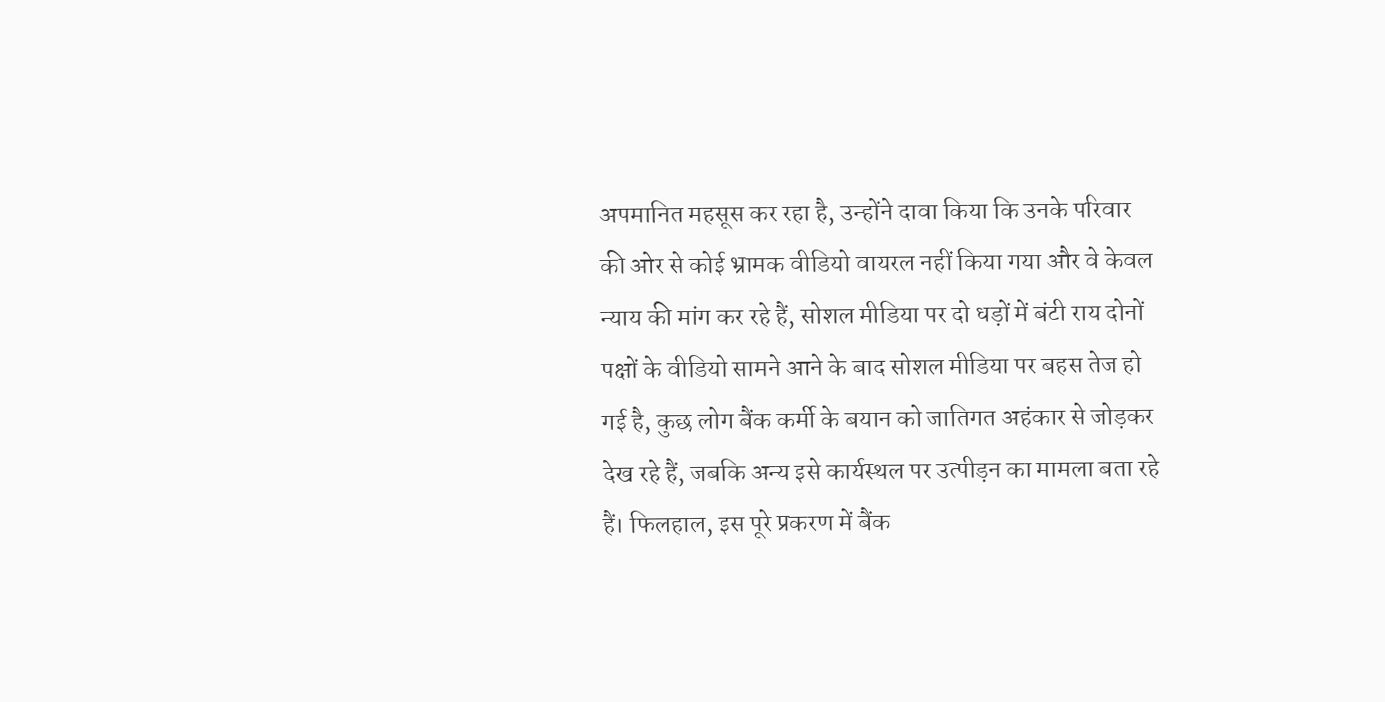अपमानित महसूस कर रहा है, उन्होंने दावा किया कि उनके परिवार की ओर से कोई भ्रामक वीडियो वायरल नहीं किया गया और वे केवल न्याय की मांग कर रहे हैं, सोशल मीडिया पर दो धड़ों में बंटी राय दोनों पक्षों के वीडियो सामने आने के बाद सोशल मीडिया पर बहस तेज हो गई है, कुछ लोग बैंक कर्मी के बयान को जातिगत अहंकार से जोड़कर देख रहे हैं, जबकि अन्य इसे कार्यस्थल पर उत्पीड़न का मामला बता रहे हैं। फिलहाल, इस पूरे प्रकरण में बैंक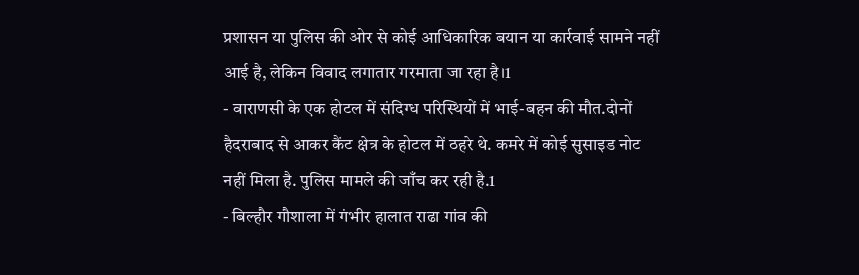प्रशासन या पुलिस की ओर से कोई आधिकारिक बयान या कार्रवाई सामने नहीं आई है, लेकिन विवाद लगातार गरमाता जा रहा है।1
- वाराणसी के एक होटल में संदिग्ध परिस्थियों में भाई-बहन की मौत.दोनों हैदराबाद से आकर कैंट क्षेत्र के होटल में ठहरे थे. कमरे में कोई सुसाइड नोट नहीं मिला है. पुलिस मामले की जाँच कर रही है.1
- बिल्हौर गौशाला में गंभीर हालात राढा गांव की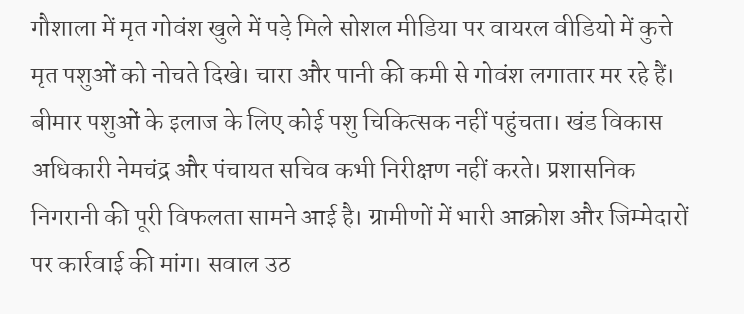गौशाला में मृत गोवंश खुले में पड़े मिले सोशल मीडिया पर वायरल वीडियो में कुत्ते मृत पशुओं को नोचते दिखे। चारा और पानी की कमी से गोवंश लगातार मर रहे हैं। बीमार पशुओं के इलाज के लिए कोई पशु चिकित्सक नहीं पहुंचता। खंड विकास अधिकारी नेमचंद्र और पंचायत सचिव कभी निरीक्षण नहीं करते। प्रशासनिक निगरानी की पूरी विफलता सामने आई है। ग्रामीणों में भारी आक्रोश और जिम्मेदारों पर कार्रवाई की मांग। सवाल उठ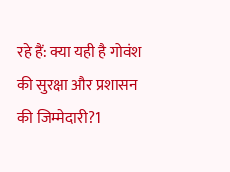रहे हैं: क्या यही है गोवंश की सुरक्षा और प्रशासन की जिम्मेदारी?1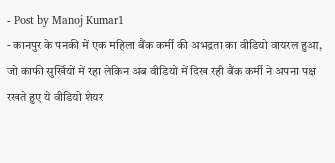- Post by Manoj Kumar1
- कानपुर के पनकी में एक महिला बैंक कर्मी की अभद्रता का वीडियो वायरल हुआ, जो काफी सुर्खियों में रहा लेकिन अब वीडियो में दिख रही बैंक कर्मी ने अपना पक्ष रखते हुए ये वीडियो शेयर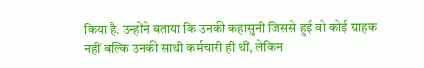किया है. उन्होंने बताया कि उनकी कहासुनी जिससे हुई वो कोई ग्राहक नहीं बल्कि उनकी साथी कर्मचारी ही थीं, लेकिन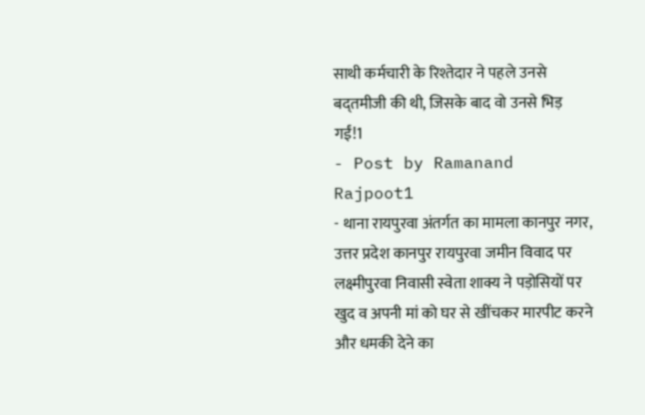साथी कर्मचारी के रिश्तेदार ने पहले उनसे बद्तमीजी की थी, जिसके बाद वो उनसे भिड़ गईं!1
- Post by Ramanand Rajpoot1
- थाना रायपुरवा अंतर्गत का मामला कानपुर नगर, उत्तर प्रदेश कानपुर रायपुरवा जमीन विवाद पर लक्ष्मीपुरवा निवासी स्वेता शाक्य ने पड़ोसियों पर खुद व अपनी मां को घर से खींचकर मारपीट करने और धमकी देने का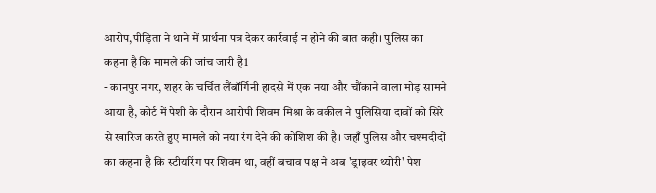आरोप,पीड़िता ने थाने में प्रार्थना पत्र देकर कार्रवाई न होने की बात कही। पुलिस का कहना है कि मामले की जांच जारी है1
- कानपुर नगर, शहर के चर्चित लैंबॉर्गिनी हादसे में एक नया और चौंकाने वाला मोड़ सामने आया है, कोर्ट में पेशी के दौरान आरोपी शिवम मिश्रा के वकील ने पुलिसिया दावों को सिरे से खारिज करते हुए मामले को नया रंग देने की कोशिश की है। जहाँ पुलिस और चश्मदीदों का कहना है कि स्टीयरिंग पर शिवम था, वहीं बचाव पक्ष ने अब 'ड्राइवर थ्योरी' पेश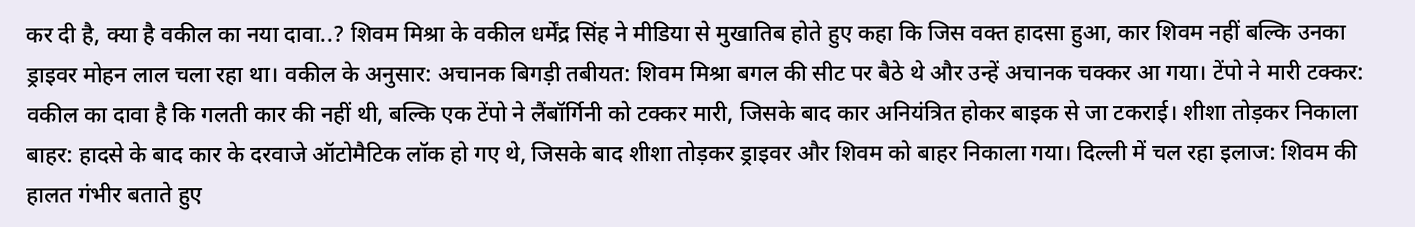कर दी है, क्या है वकील का नया दावा..? शिवम मिश्रा के वकील धर्मेंद्र सिंह ने मीडिया से मुखातिब होते हुए कहा कि जिस वक्त हादसा हुआ, कार शिवम नहीं बल्कि उनका ड्राइवर मोहन लाल चला रहा था। वकील के अनुसार: अचानक बिगड़ी तबीयत: शिवम मिश्रा बगल की सीट पर बैठे थे और उन्हें अचानक चक्कर आ गया। टेंपो ने मारी टक्कर: वकील का दावा है कि गलती कार की नहीं थी, बल्कि एक टेंपो ने लैंबॉर्गिनी को टक्कर मारी, जिसके बाद कार अनियंत्रित होकर बाइक से जा टकराई। शीशा तोड़कर निकाला बाहर: हादसे के बाद कार के दरवाजे ऑटोमैटिक लॉक हो गए थे, जिसके बाद शीशा तोड़कर ड्राइवर और शिवम को बाहर निकाला गया। दिल्ली में चल रहा इलाज: शिवम की हालत गंभीर बताते हुए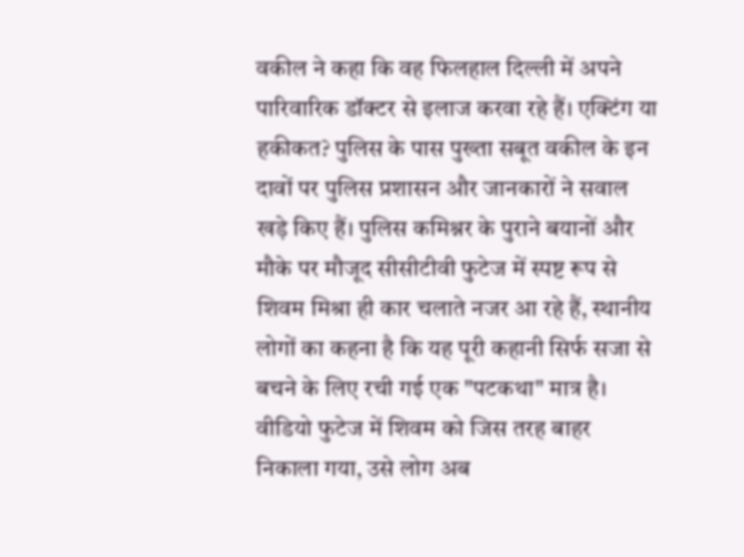वकील ने कहा कि वह फिलहाल दिल्ली में अपने पारिवारिक डॉक्टर से इलाज करवा रहे हैं। एक्टिंग या हकीकत? पुलिस के पास पुख्ता सबूत वकील के इन दावों पर पुलिस प्रशासन और जानकारों ने सवाल खड़े किए हैं। पुलिस कमिश्नर के पुराने बयानों और मौके पर मौजूद सीसीटीवी फुटेज में स्पष्ट रूप से शिवम मिश्रा ही कार चलाते नजर आ रहे हैं, स्थानीय लोगों का कहना है कि यह पूरी कहानी सिर्फ सजा से बचने के लिए रची गई एक "पटकथा" मात्र है। वीडियो फुटेज में शिवम को जिस तरह बाहर निकाला गया, उसे लोग अब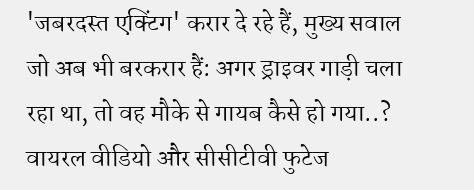'जबरदस्त एक्टिंग' करार दे रहे हैं, मुख्य सवाल जो अब भी बरकरार हैं: अगर ड्राइवर गाड़ी चला रहा था, तो वह मौके से गायब कैसे हो गया..? वायरल वीडियो और सीसीटीवी फुटेज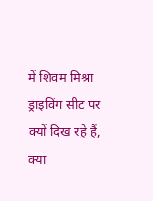में शिवम मिश्रा ड्राइविंग सीट पर क्यों दिख रहे हैं, क्या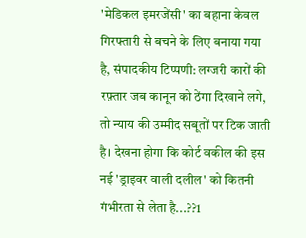'मेडिकल इमरजेंसी' का बहाना केवल गिरफ्तारी से बचने के लिए बनाया गया है, संपादकीय टिप्पणी: लग्जरी कारों की रफ़्तार जब कानून को ठेंगा दिखाने लगे, तो न्याय की उम्मीद सबूतों पर टिक जाती है। देखना होगा कि कोर्ट वकील की इस नई 'ड्राइवर वाली दलील' को कितनी गंभीरता से लेता है...??1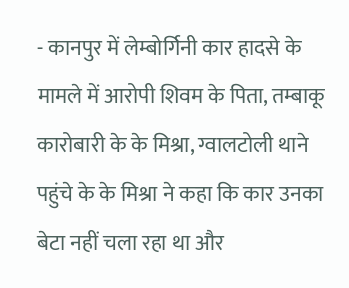- कानपुर में लेम्बोर्गिनी कार हादसे के मामले में आरोपी शिवम के पिता, तम्बाकू कारोबारी के के मिश्रा, ग्वालटोली थाने पहुंचे के के मिश्रा ने कहा कि कार उनका बेटा नहीं चला रहा था और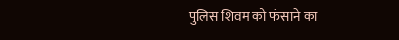पुलिस शिवम को फंसाने का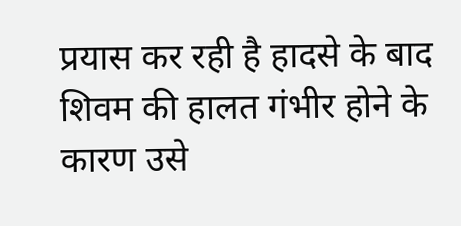प्रयास कर रही है हादसे के बाद शिवम की हालत गंभीर होने के कारण उसे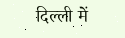दिल्ली में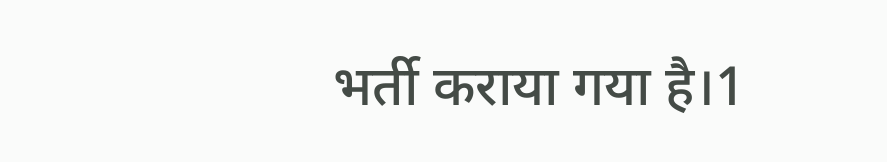भर्ती कराया गया है।1